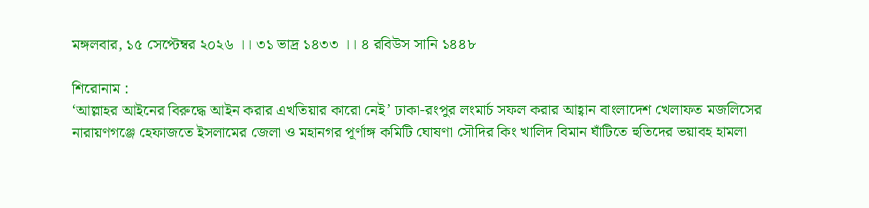মঙ্গলবার, ১৫ সেপ্টেম্বর ২০২৬ ।। ৩১ ভাদ্র ১৪৩৩ ।। ৪ রবিউস সানি ১৪৪৮

শিরোনাম :
‘আল্লাহর আইনের বিরুদ্ধে আইন করার এখতিয়ার কারো নেই’ ঢাকা-রংপুর লংমার্চ সফল করার আহ্বান বাংলাদেশ খেলাফত মজলিসের নারায়ণগঞ্জে হেফাজতে ইসলামের জেলা ও মহানগর পূর্ণাঙ্গ কমিটি ঘোষণা সৌদির কিং খালিদ বিমান ঘাঁটিতে হুতিদের ভয়াবহ হামলা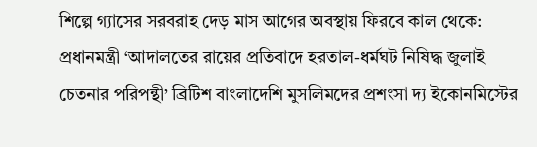শিল্পে গ্যাসের সরবরাহ দেড় মাস আগের অবস্থায় ফিরবে কাল থেকে: প্রধানমন্ত্রী ‘আদালতের রায়ের প্রতিবাদে হরতাল-ধর্মঘট নিষিদ্ধ জুলাই চেতনার পরিপন্থী’ ব্রিটিশ বাংলাদেশি মুসলিমদের প্রশংসা দ্য ইকোনমিস্টের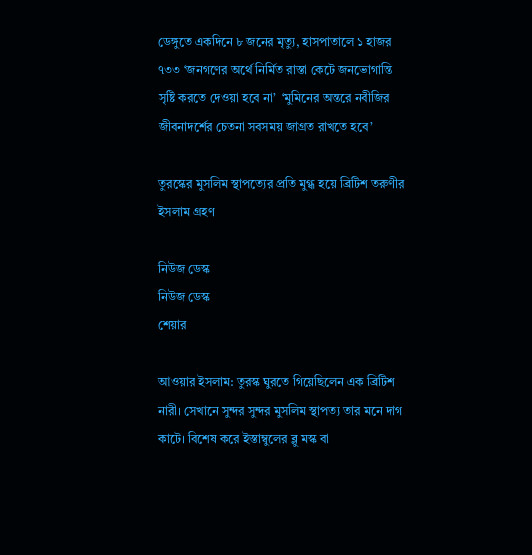ডেঙ্গুতে একদিনে ৮ জনের মৃত্যু, হাসপাতালে ১ হাজর ৭৩৩ ‘জনগণের অর্থে নির্মিত রাস্তা কেটে জনভোগান্তি সৃষ্টি করতে দেওয়া হবে না’  ‘মুমিনের অন্তরে নবীজির জীবনাদর্শের চেতনা সবসময় জাগ্রত রাখতে হবে’

তুরস্কের মুসলিম স্থাপত্যের প্রতি মুগ্ধ হয়ে ব্রিটিশ তরুণীর ইসলাম গ্রহণ

নিউজ ডেস্ক
নিউজ ডেস্ক
শেয়ার

আওয়ার ইসলাম: তুরস্ক ঘুরতে গিয়েছিলেন এক ব্রিটিশ নারী। সেখানে সুন্দর সুন্দর মুসলিম স্থাপত্য তার মনে দাগ কাটে। বিশেষ করে ইস্তাম্বুলের ব্লু মস্ক বা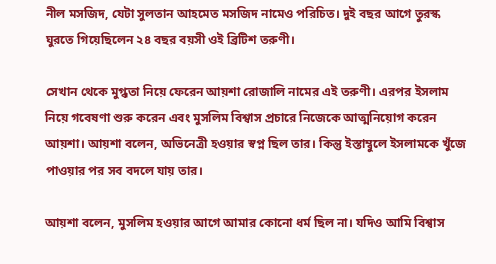নীল মসজিদ, যেটা সুলতান আহমেত মসজিদ নামেও পরিচিত। দুই বছর আগে তুরস্ক ঘুরতে গিয়েছিলেন ২৪ বছর বয়সী ওই ব্রিটিশ তরুণী।

সেখান থেকে মুগ্ধতা নিয়ে ফেরেন আয়শা রোজালি নামের এই তরুণী। এরপর ইসলাম নিয়ে গবেষণা শুরু করেন এবং মুসলিম বিশ্বাস প্রচারে নিজেকে আত্মনিয়োগ করেন আয়শা। আয়শা বলেন, অভিনেত্রী হওয়ার স্বপ্ন ছিল তার। কিন্তু ইস্তাম্বুলে ইসলামকে খুঁজে পাওয়ার পর সব বদলে যায় তার।

আয়শা বলেন, মুসলিম হওয়ার আগে আমার কোনো ধর্ম ছিল না। যদিও আমি বিশ্বাস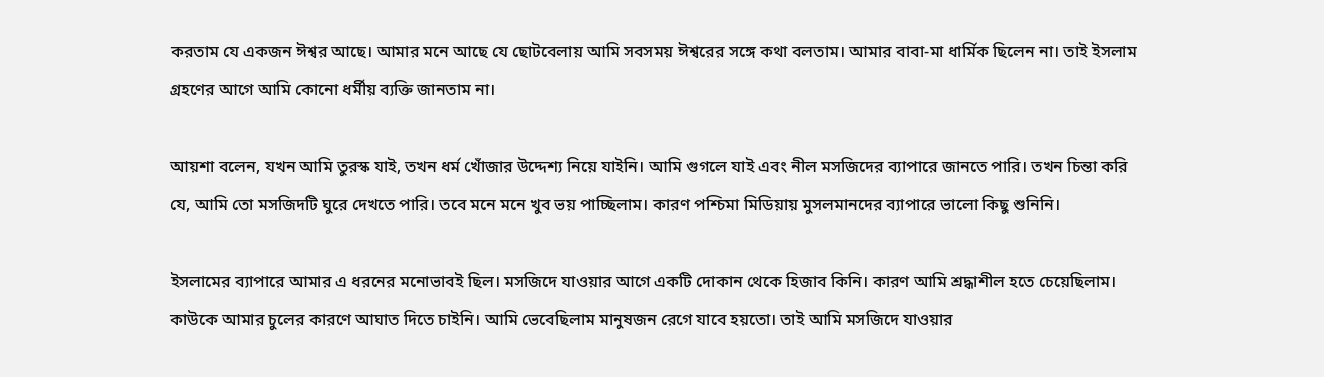করতাম যে একজন ঈশ্বর আছে। আমার মনে আছে যে ছোটবেলায় আমি সবসময় ঈশ্বরের সঙ্গে কথা বলতাম। আমার বাবা-মা ধার্মিক ছিলেন না। তাই ইসলাম গ্রহণের আগে আমি কোনো ধর্মীয় ব্যক্তি জানতাম না।

আয়শা বলেন, যখন আমি তুরস্ক যাই, তখন ধর্ম খোঁজার উদ্দেশ্য নিয়ে যাইনি। আমি গুগলে যাই এবং নীল মসজিদের ব্যাপারে জানতে পারি। তখন চিন্তা করি যে, আমি তো মসজিদটি ঘুরে দেখতে পারি। তবে মনে মনে খুব ভয় পাচ্ছিলাম। কারণ পশ্চিমা মিডিয়ায় ‍মুসলমানদের ব্যাপারে ভালো কিছু শুনিনি।

ইসলামের ব্যাপারে আমার এ ধরনের মনোভাবই ছিল। মসজিদে যাওয়ার আগে একটি দোকান থেকে হিজাব কিনি। কারণ আমি শ্রদ্ধাশীল হতে চেয়েছিলাম। কাউকে আমার চুলের কারণে আঘাত দিতে চাইনি। আমি ভেবেছিলাম মানুষজন রেগে যাবে হয়তো। তাই আমি মসজিদে যাওয়ার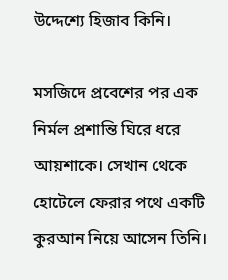উদ্দেশ্যে হিজাব কিনি।

মসজিদে প্রবেশের পর এক নির্মল প্রশান্তি ঘিরে ধরে আয়শাকে। সেখান থেকে হোটেলে ফেরার পথে একটি কুরআন নিয়ে আসেন তিনি।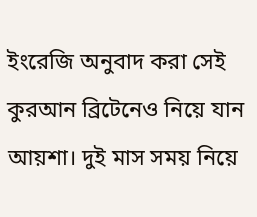ইংরেজি অনুবাদ করা সেই কুরআন ব্রিটেনেও নিয়ে যান আয়শা। দুই মাস সময় নিয়ে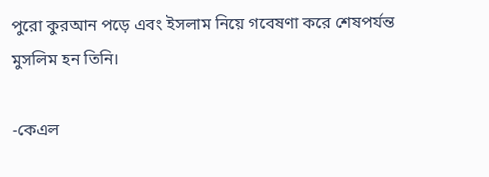পুরো কুরআন পড়ে এবং ইসলাম নিয়ে গবেষণা করে শেষপর্যন্ত মুসলিম হন তিনি।

-কেএল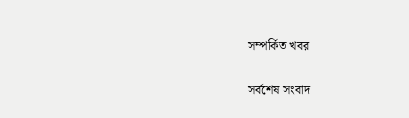সম্পর্কিত খবর

সর্বশেষ সংবাদ